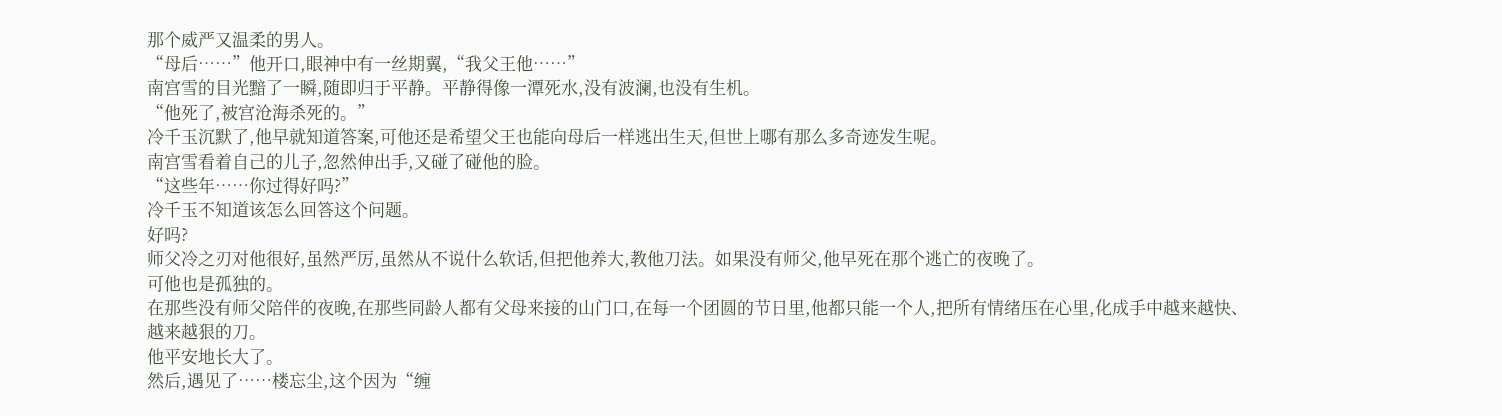那个威严又温柔的男人。
“母后……”他开口,眼神中有一丝期翼,“我父王他……”
南宫雪的目光黯了一瞬,随即归于平静。平静得像一潭死水,没有波澜,也没有生机。
“他死了,被宫沧海杀死的。”
冷千玉沉默了,他早就知道答案,可他还是希望父王也能向母后一样逃出生天,但世上哪有那么多奇迹发生呢。
南宫雪看着自己的儿子,忽然伸出手,又碰了碰他的脸。
“这些年……你过得好吗?”
冷千玉不知道该怎么回答这个问题。
好吗?
师父冷之刃对他很好,虽然严厉,虽然从不说什么软话,但把他养大,教他刀法。如果没有师父,他早死在那个逃亡的夜晚了。
可他也是孤独的。
在那些没有师父陪伴的夜晚,在那些同龄人都有父母来接的山门口,在每一个团圆的节日里,他都只能一个人,把所有情绪压在心里,化成手中越来越快、越来越狠的刀。
他平安地长大了。
然后,遇见了……楼忘尘,这个因为“缠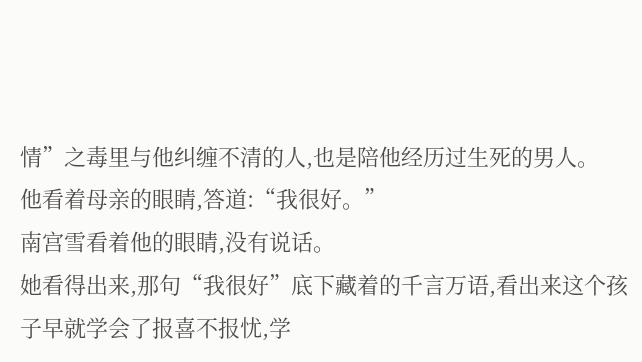情”之毒里与他纠缠不清的人,也是陪他经历过生死的男人。
他看着母亲的眼睛,答道:“我很好。”
南宫雪看着他的眼睛,没有说话。
她看得出来,那句“我很好”底下藏着的千言万语,看出来这个孩子早就学会了报喜不报忧,学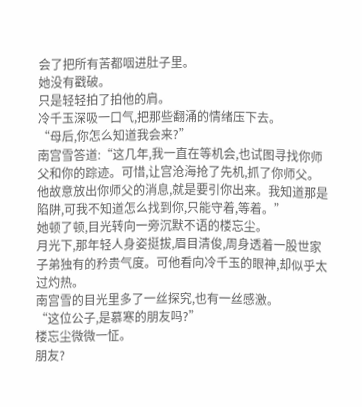会了把所有苦都咽进肚子里。
她没有戳破。
只是轻轻拍了拍他的肩。
冷千玉深吸一口气,把那些翻涌的情绪压下去。
“母后,你怎么知道我会来?”
南宫雪答道:“这几年,我一直在等机会,也试图寻找你师父和你的踪迹。可惜,让宫沧海抢了先机,抓了你师父。他故意放出你师父的消息,就是要引你出来。我知道那是陷阱,可我不知道怎么找到你,只能守着,等着。”
她顿了顿,目光转向一旁沉默不语的楼忘尘。
月光下,那年轻人身姿挺拔,眉目清俊,周身透着一股世家子弟独有的矜贵气度。可他看向冷千玉的眼神,却似乎太过灼热。
南宫雪的目光里多了一丝探究,也有一丝感激。
“这位公子,是慕寒的朋友吗?”
楼忘尘微微一怔。
朋友?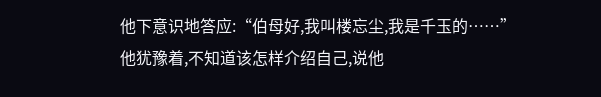他下意识地答应:“伯母好,我叫楼忘尘,我是千玉的……”
他犹豫着,不知道该怎样介绍自己,说他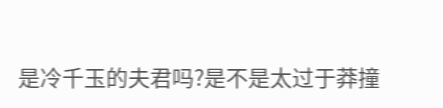是冷千玉的夫君吗?是不是太过于莽撞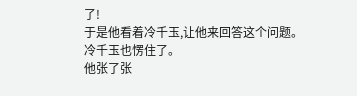了!
于是他看着冷千玉,让他来回答这个问题。
冷千玉也愣住了。
他张了张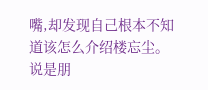嘴,却发现自己根本不知道该怎么介绍楼忘尘。
说是朋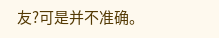友?可是并不准确。